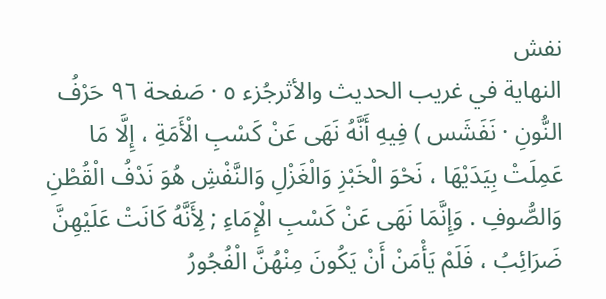نفش
النهاية في غريب الحديث والأثرجُزء ٥ · صَفحة ٩٦ حَرْفُ النُّونِ · نَفَشَس ) فِيهِ أَنَّهُ نَهَى عَنْ كَسْبِ الْأَمَةِ ، إِلَّا مَا عَمِلَتْ بِيَدَيْهَا ، نَحْوَ الْخَبْزِ وَالْغَزْلِ وَالنَّفْشِ هُوَ نَدْفُ الْقُطْنِ وَالصُّوفِ . وَإِنَّمَا نَهَى عَنْ كَسْبِ الْإِمَاءِ ; لِأَنَّهُ كَانَتْ عَلَيْهِنَّ ضَرَائِبُ ، فَلَمْ يَأْمَنْ أَنْ يَكُونَ مِنْهُنَّ الْفُجُورُ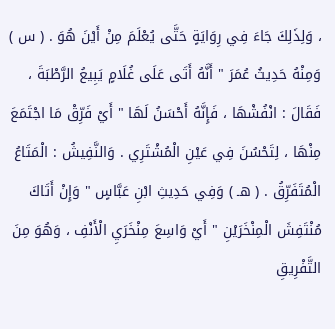، وَلِذَلِكَ جَاءَ فِي رِوَايَةٍ حَتَّى يُعْلَمَ مِنْ أَيْنَ هُوَ . ( س ) وَمِنْهُ حَدِيثُ عُمَرَ " أَنَّهُ أَتَى عَلَى غُلَامٍ يَبِيعُ الرَّطْبَةَ ، فَقَالَ : انْفُشْهَا ، فَإِنَّهُ أَحْسَنُ لَهَا " أَيْ فَرِّقْ مَا اجْتَمَعَ مِنْهَا ، لِتَحْسُنَ فِي عَيْنِ الْمُشْتَرِي . وَالنَّفِيشُ : الْمَتَاعُ الْمُتَفَرِّقُ . ( هـ ) وَفِي حَدِيثِ ابْنِ عَبَّاسٍ " وَإِنْ أَتَاكَ مُنْتَفِشَ الْمِنْخَرَيْنِ " أَيْ وَاسِعَ مِنْخَرَيِ الْأَنْفِ ، وَهُوَ مِنَ التَّفْرِيقِ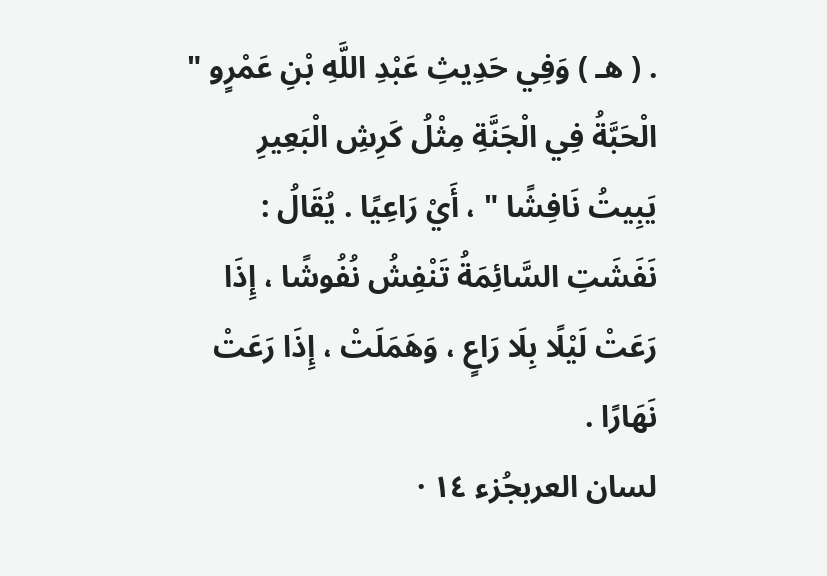. ( هـ ) وَفِي حَدِيثِ عَبْدِ اللَّهِ بْنِ عَمْرٍو " الْحَبَّةُ فِي الْجَنَّةِ مِثْلُ كَرِشِ الْبَعِيرِ يَبِيتُ نَافِشًا " ، أَيْ رَاعِيًا . يُقَالُ : نَفَشَتِ السَّائِمَةُ تَنْفِشُ نُفُوشًا ، إِذَا رَعَتْ لَيْلًا بِلَا رَاعٍ ، وَهَمَلَتْ ، إِذَا رَعَتْ نَهَارًا .
لسان العربجُزء ١٤ ·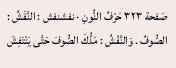صَفحة ٣٢٣ حَرْفُ النُّونِ · نفشنفش : النَّفَشُ : الصُّوفُ . وَالنَّفْشُ : مَدُّكَ الصُّوفَ حَتَّى يَنْتَفِشَ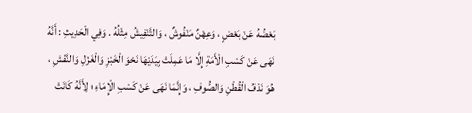بَعْضُهُ عَنْ بَعْضٍ ، وَعِهْنٌ مَنْفُوشٌ ، وَالتَّنْفِيشُ مِثْلُهُ . وَفِي الْحَدِيثِ : أَنَّهُ نَهَى عَنْ كَسْبِ الْأَمَةِ إِلَّا مَا عَمِلَتْ بِيَدَيْهَا نَحْوَ الْخَبْزِ وَالْغَزْلِ وَالنَّفْشِ ، هُوَ نَدْفُ الْقُطْنِ وَالصُّوفِ ، وَإِنَّمَا نَهَى عَنْ كَسْبِ الْإِمَاءِ ؛ لِأَنَّهُ كَانَتْ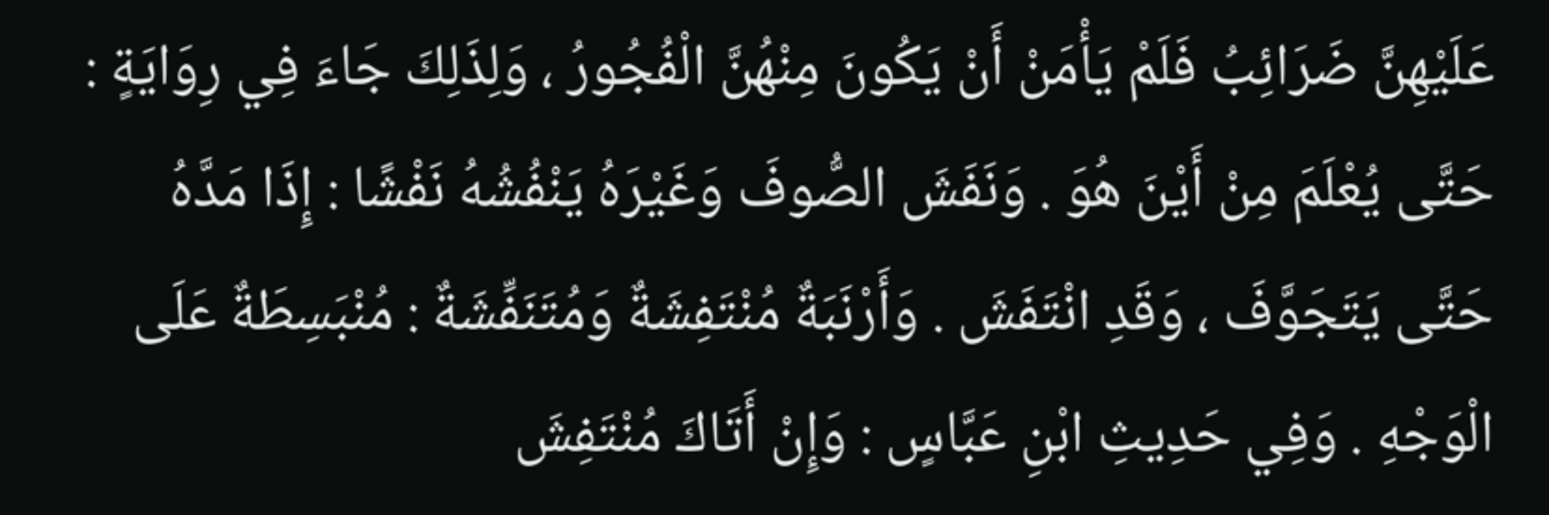عَلَيْهِنَّ ضَرَائِبُ فَلَمْ يَأْمَنْ أَنْ يَكُونَ مِنْهُنَّ الْفُجُورُ ، وَلِذَلِكَ جَاءَ فِي رِوَايَةٍ : حَتَّى يُعْلَمَ مِنْ أَيْنَ هُوَ . وَنَفَشَ الصُّوفَ وَغَيْرَهُ يَنْفُشُهُ نَفْشًا : إِذَا مَدَّهُ حَتَّى يَتَجَوَّفَ ، وَقَدِ انْتَفَشَ . وَأَرْنَبَةٌ مُنْتَفِشَةٌ وَمُتَنَفِّشَةٌ : مُنْبَسِطَةٌ عَلَى الْوَجْهِ . وَفِي حَدِيثِ ابْنِ عَبَّاسٍ : وَإِنْ أَتَاكَ مُنْتَفِشَ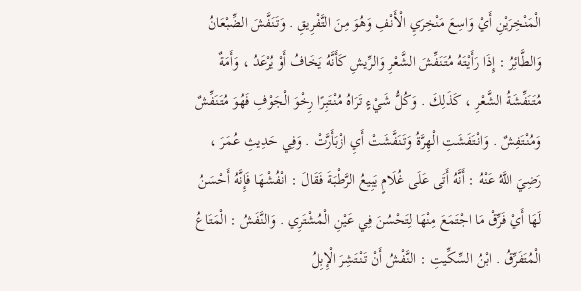الْمَنْخِرَيْنِ أَيْ وَاسِعَ مَنْخِرَيِ الْأَنْفِ وَهُوَ مِنَ التَّفْرِيقِ . وَتَنَفَّشَ الضِّبْعَانُ وَالطَّائِرُ : إِذَا رَأَيْتَهُ مُتَنَفِّشَ الشَّعْرِ وَالرِّيشِ كَأَنَّهُ يَخَافُ أَوْ يُرْعَدُ ، وَأَمَةٌ مُتَنَفِّشَةُ الشَّعْرِ ، كَذَلِكَ . وَكُلُّ شَيْءٍ تَرَاهُ مُنْتَبِرًا رِخْوَ الْجَوْفِ فَهُوَ مُتَنَفِّشٌ وَمُنْتَفِشٌ . وَانْتَفَشَتِ الْهِرَّةُ وَتَنَفَّشَتْ أَيِ ازْبَأَرَّتْ . وَفِي حَدِيثِ عُمَرَ ، رَضِيَ اللَّهُ عَنْهُ : أَنَّهُ أَتَى عَلَى غُلَامٍ يَبِيعُ الرَّطْبَةَ فَقَالَ : انْفُشْهَا فَإِنَّهُ أَحْسَنُ لَهَا أَيْ فَرِّقْ مَا اجْتَمَعَ مِنْهَا لِتَحْسُنَ فِي عَيْنِ الْمُشْتَرِي . وَالنَّفَشُ : الْمَتَاعُ الْمُتَفَرِّقُ . ابْنُ السِّكِّيتِ : النَّفْشُ أَنْ تَنْتَشِرَ الْإِبِلُ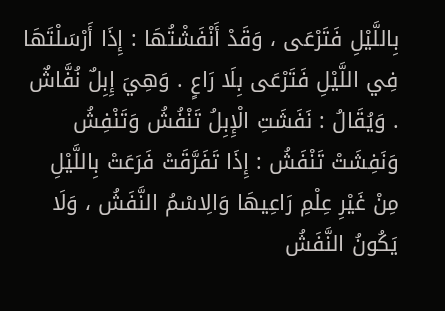بِاللَّيْلِ فَتَرْعَى ، وَقَدْ أَنْفَشْتُهَا : إِذَا أَرْسَلْتَهَا فِي اللَّيْلِ فَتَرْعَى بِلَا رَاعٍ . وَهِيَ إِبِلٌ نُفَّاشٌ . وَيُقَالُ : نَفَشَتِ الْإِبِلُ تَنْفُشُ وَتَنْفِشُ وَنَفِشَتْ تَنْفَشُ : إِذَا تَفَرَّقَتْ فَرَعَتْ بِاللَّيْلِ مِنْ غَيْرِ عِلْمِ رَاعِيهَا وَالِاسْمُ النَّفَشُ ، وَلَا يَكُونُ النَّفَشُ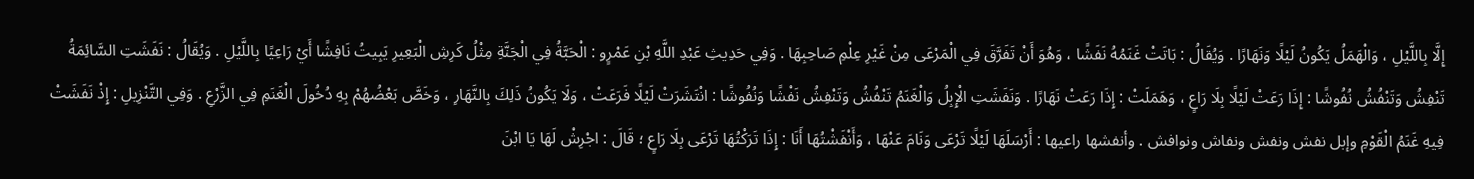إِلَّا بِاللَّيْلِ ، وَالْهَمَلُ يَكُونُ لَيْلًا وَنَهَارًا . وَيُقَالُ : بَاتَتْ غَنَمُهُ نَفَشًا ، وَهُوَ أَنْ تَفَرَّقَ فِي الْمَرْعَى مِنْ غَيْرِ عِلْمِ صَاحِبِهَا . وَفِي حَدِيثِ عَبْدِ اللَّهِ بْنِ عَمْرٍو : الْحَبَّةُ فِي الْجَنَّةِ مِثْلُ كَرِشِ الْبَعِيرِ يَبِيتُ نَافِشًا أَيْ رَاعِيًا بِاللَّيْلِ . وَيُقَالُ : نَفَشَتِ السَّائِمَةُ تَنْفِشُ وَتَنْفُشُ نُفُوشًا : إِذَا رَعَتْ لَيْلًا بِلَا رَاعٍ ، وَهَمَلَتْ : إِذَا رَعَتْ نَهَارًا . وَنَفَشَتِ الْإِبِلُ وَالْغَنَمُ تَنْفُشُ وَتَنْفِشُ نَفْشًا وَنُفُوشًا : انْتَشَرَتْ لَيْلًا فَرَعَتْ ، وَلَا يَكُونُ ذَلِكَ بِالنَّهَارِ ، وَخَصَّ بَعْضُهُمْ بِهِ دُخُولَ الْغَنَمِ فِي الزَّرْعِ . وَفِي التَّنْزِيلِ : إِذْ نَفَشَتْ فِيهِ غَنَمُ الْقَوْمِ وإبل نفش ونفش ونفاش ونوافش . وأنفشها راعيها : أَرْسَلَهَا لَيْلًا تَرْعَى وَنَامَ عَنْهَا ، وَأَنْفَشْتُهَا أَنَا : إِذَا تَرَكْتُهَا تَرْعَى بِلَا رَاعٍ ؛ قَالَ : اجْرِشْ لَهَا يَا ابْنَ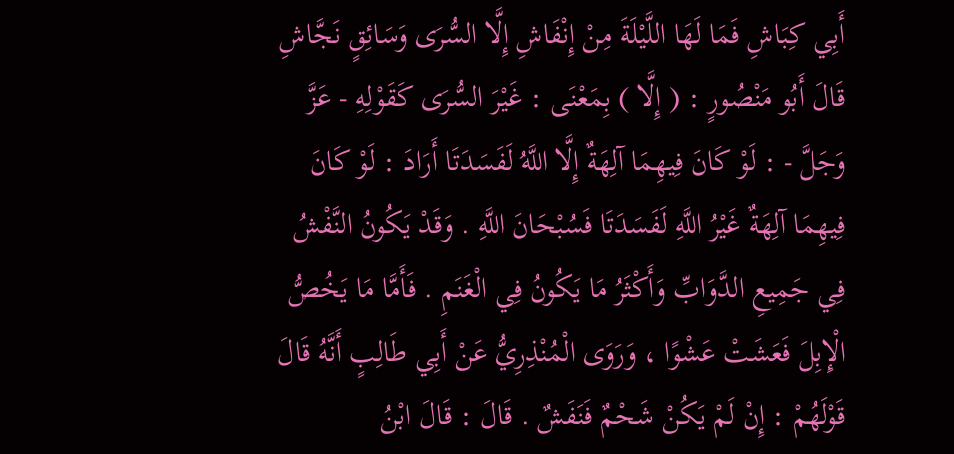أَبِي كِبَاشِ فَمَا لَهَا اللَّيْلَةَ مِنْ إِنْفَاشِ إِلَّا السُّرَى وَسَائِقٍ نَجَّاشِ قَالَ أَبُو مَنْصُورٍ : ( إِلَّا ) بِمَعْنَى : غَيْرَ السُّرَى كَقَوْلِهِ - عَزَّ وَجَلَّ - : لَوْ كَانَ فِيهِمَا آلِهَةٌ إِلَّا اللَّهُ لَفَسَدَتَا أَرَادَ : لَوْ كَانَ فِيهِمَا آلِهَةٌ غَيْرُ اللَّهِ لَفَسَدَتَا فَسُبْحَانَ اللَّهِ . وَقَدْ يَكُونُ النَّفْشُ فِي جَمِيعِ الدَّوَابِّ وَأَكْثَرُ مَا يَكُونُ فِي الْغَنَمِ . فَأَمَّا مَا يَخُصُّ الْإِبِلَ فَعَشَتْ عَشْوًا ، وَرَوَى الْمُنْذِرِيُّ عَنْ أَبِي طَالِبٍ أَنَّهُ قَالَ قَوْلَهُمْ : إِنْ لَمْ يَكُنْ شَحْمٌ فَنَفَشٌ . قَالَ : قَالَ ابْنُ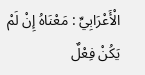الْأَعْرَابِيِّ : مَعْنَاهُ إِنْ لَمْ يَكُنْ فِعْلٌ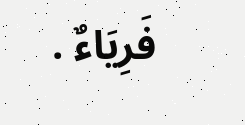فَرِيَاءٌ .